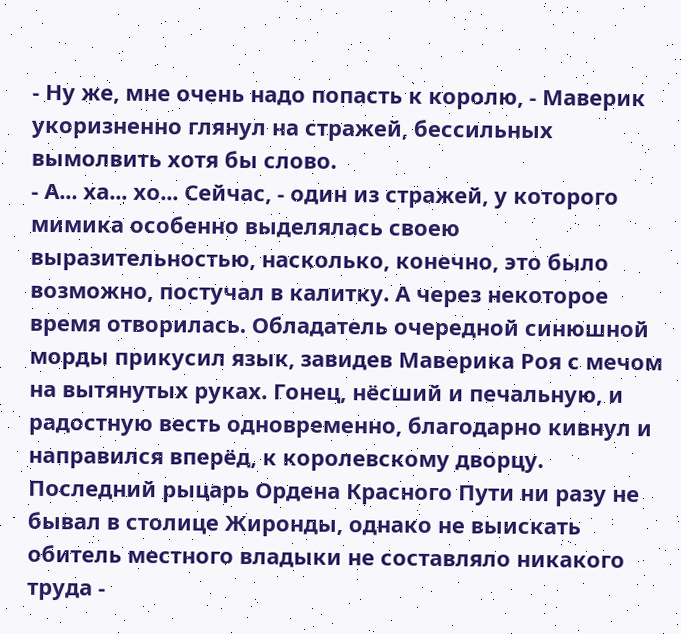- Ну же, мне очень надо попасть к королю, - Маверик укоризненно глянул на стражей, бессильных вымолвить хотя бы слово.
- А... ха... хо... Сейчас, - один из стражей, у которого мимика особенно выделялась своею выразительностью, насколько, конечно, это было возможно, постучал в калитку. А через некоторое время отворилась. Обладатель очередной синюшной морды прикусил язык, завидев Маверика Роя с мечом на вытянутых руках. Гонец, нёсший и печальную, и радостную весть одновременно, благодарно кивнул и направился вперёд, к королевскому дворцу.
Последний рыцарь Ордена Красного Пути ни разу не бывал в столице Жиронды, однако не выискать обитель местного владыки не составляло никакого труда -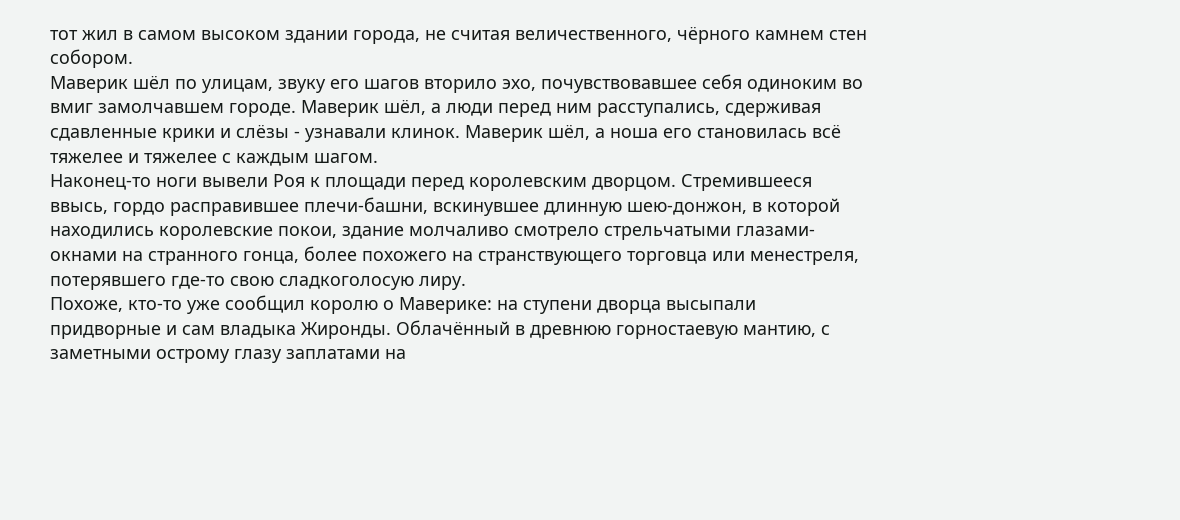тот жил в самом высоком здании города, не считая величественного, чёрного камнем стен собором.
Маверик шёл по улицам, звуку его шагов вторило эхо, почувствовавшее себя одиноким во вмиг замолчавшем городе. Маверик шёл, а люди перед ним расступались, сдерживая сдавленные крики и слёзы - узнавали клинок. Маверик шёл, а ноша его становилась всё тяжелее и тяжелее с каждым шагом.
Наконец-то ноги вывели Роя к площади перед королевским дворцом. Стремившееся ввысь, гордо расправившее плечи-башни, вскинувшее длинную шею-донжон, в которой находились королевские покои, здание молчаливо смотрело стрельчатыми глазами-окнами на странного гонца, более похожего на странствующего торговца или менестреля, потерявшего где-то свою сладкоголосую лиру.
Похоже, кто-то уже сообщил королю о Маверике: на ступени дворца высыпали придворные и сам владыка Жиронды. Облачённый в древнюю горностаевую мантию, с заметными острому глазу заплатами на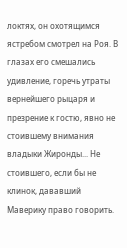локтях, он охотящимся ястребом смотрел на Роя. В глазах его смешались удивление, горечь утраты вернейшего рыцаря и презрение к гостю, явно не стоившему внимания владыки Жиронды... Не стоившего, если бы не клинок, дававший Маверику право говорить.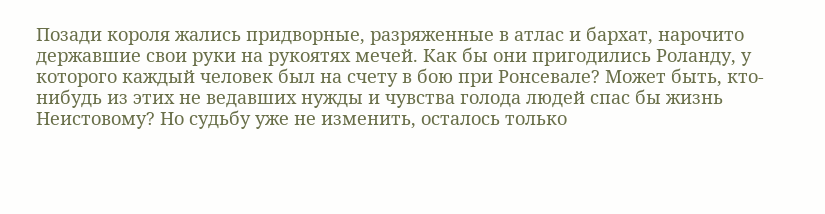Позади короля жались придворные, разряженные в атлас и бархат, нарочито державшие свои руки на рукоятях мечей. Как бы они пригодились Роланду, у которого каждый человек был на счету в бою при Ронсевале? Может быть, кто-нибудь из этих не ведавших нужды и чувства голода людей спас бы жизнь Неистовому? Но судьбу уже не изменить, осталось только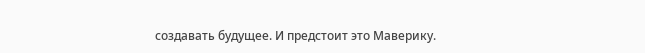создавать будущее. И предстоит это Маверику.